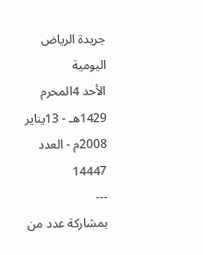جريدة الرياض اليومية
الأحد 4المحرم 1429هـ - 13يناير 2008م - العدد 14447
---
بمشاركة عدد من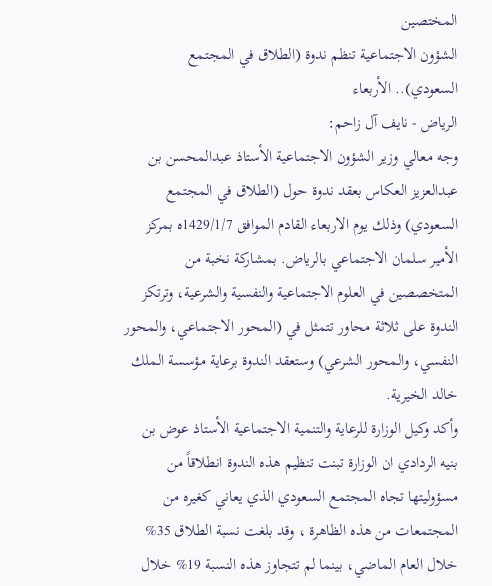المختصين
الشؤون الاجتماعية تنظم ندوة (الطلاق في المجتمع السعودي).. الأربعاء
الرياض - نايف آل زاحم:
وجه معالي وزير الشؤون الاجتماعية الأستاذ عبدالمحسن بن عبدالعزيز العكاس بعقد ندوة حول (الطلاق في المجتمع السعودي) وذلك يوم الاربعاء القادم الموافق 1429/1/7ه بمركز الأمير سلمان الاجتماعي بالرياض. بمشاركة نخبة من المتخصصين في العلوم الاجتماعية والنفسية والشرعية، وترتكز الندوة على ثلاثة محاور تتمثل في (المحور الاجتماعي، والمحور النفسي، والمحور الشرعي) وستعقد الندوة برعاية مؤسسة الملك خالد الخيرية.
وأكد وكيل الوزارة للرعاية والتنمية الاجتماعية الأستاذ عوض بن بنيه الردادي ان الوزارة تبنت تنظيم هذه الندوة انطلاقاً من مسؤوليتها تجاه المجتمع السعودي الذي يعاني كغيره من المجتمعات من هذه الظاهرة ، وقد بلغت نسبة الطلاق 35% خلال العام الماضي، بينما لم تتجاوز هذه النسبة 19% خلال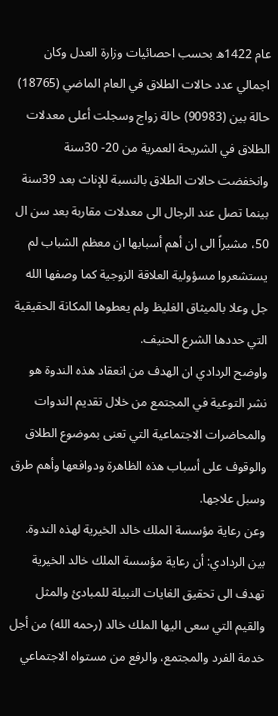عام 1422ه بحسب احصائيات وزارة العدل وكان اجمالي عدد حالات الطلاق في العام الماضي (18765) حالة بين (90983) حالة زواج وسجلت أعلى معدلات الطلاق في الشريحة العمرية من 20- 30سنة وانخفضت حالات الطلاق بالنسبة للإناث بعد 39سنة بينما تصل عند الرجال الى معدلات مقاربة بعد سن ال 50، مشيراً الى ان أهم أسبابها ان معظم الشباب لم يستشعروا مسؤولية العلاقة الزوجية كما وصفها الله جل وعلا بالميثاق الغليظ ولم يعطوها المكانة الحقيقية التي حددها الشرع الحنيف.
واوضح الردادي ان الهدف من انعقاد هذه الندوة هو نشر التوعية في المجتمع من خلال تقديم الندوات والمحاضرات الاجتماعية التي تعنى بموضوع الطلاق والوقوف على أسباب هذه الظاهرة ودوافعها وأهم طرق وسبل علاجها.
وعن رعاية مؤسسة الملك خالد الخيرية لهذه الندوة. بين الردادي: أن رعاية مؤسسة الملك خالد الخيرية تهدف الى تحقيق الغايات النبيلة للمبادئ والمثل والقيم التي سعى اليها الملك خالد (رحمه الله) من أجل خدمة الفرد والمجتمع، والرفع من مستواه الاجتماعي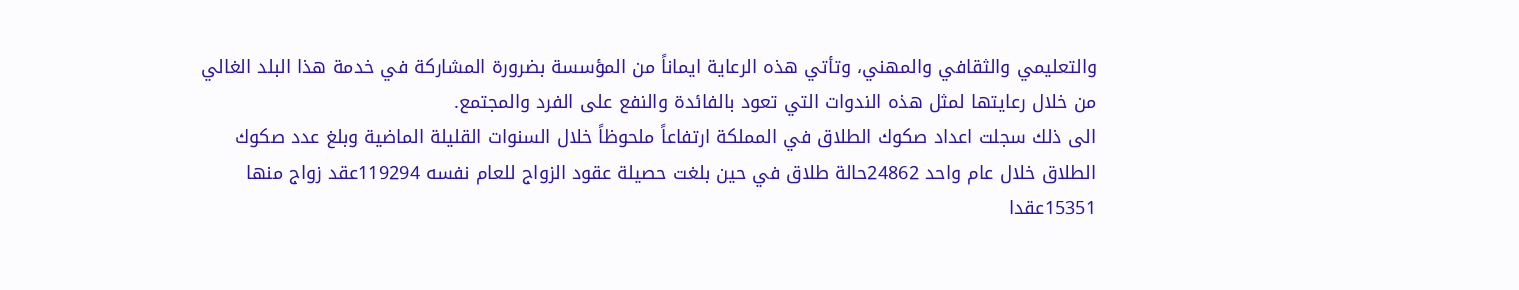والتعليمي والثقافي والمهني، وتأتي هذه الرعاية ايماناً من المؤسسة بضرورة المشاركة في خدمة هذا البلد الغالي من خلال رعايتها لمثل هذه الندوات التي تعود بالفائدة والنفع على الفرد والمجتمع.
الى ذلك سجلت اعداد صكوك الطلاق في المملكة ارتفاعاً ملحوظاً خلال السنوات القليلة الماضية وبلغ عدد صكوك الطلاق خلال عام واحد 24862حالة طلاق في حين بلغت حصيلة عقود الزواج للعام نفسه 119294عقد زواج منها 15351عقدا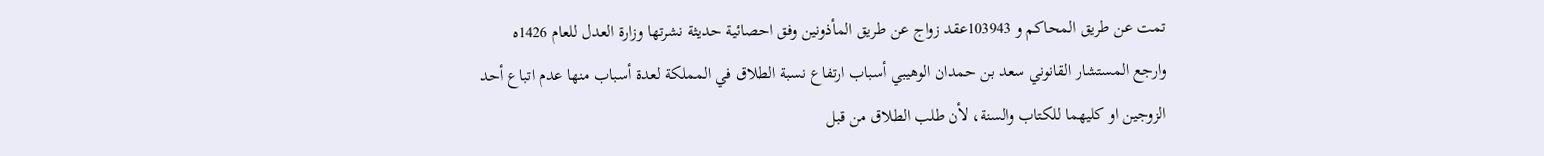تمت عن طريق المحاكم و 103943عقد زواج عن طريق المأذونين وفق احصائية حديثة نشرتها وزارة العدل للعام 1426ه وارجع المستشار القانوني سعد بن حمدان الوهيبي أسباب ارتفاع نسبة الطلاق في المملكة لعدة أسباب منها عدم اتباع أحد الزوجين او كليهما للكتاب والسنة، لأن طلب الطلاق من قبل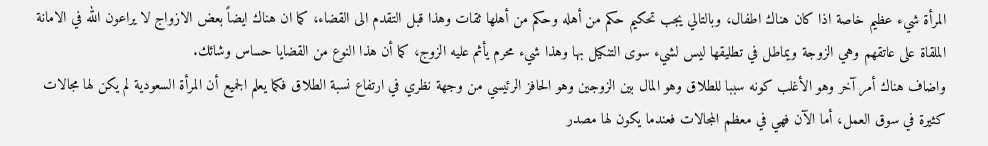المرأة شيء عظيم خاصة اذا كان هناك اطفال، وبالتالي يجب تحكيم حكم من أهله وحكم من أهلها ثقات وهذا قبل التقدم الى القضاء، كما ان هناك ايضاً بعض الازواج لا يراعون الله في الامانة الملقاة على عاتقهم وهي الزوجة ويماطل في تطليقها ليس لشيء سوى التنكيل بها وهذا شيء محرم يأثم عليه الزوج، كما أن هذا النوع من القضايا حساس وشائك.
واضاف هناك أمر آخر وهو الأغلب كونه سببا للطلاق وهو المال بين الزوجين وهو الحافز الرئيسي من وجهة نظري في ارتفاع نسبة الطلاق فكما يعلم الجميع أن المرأة السعودية لم يكن لها مجالات كثيرة في سوق العمل، أما الآن فهي في معظم المجالات فعندما يكون لها مصدر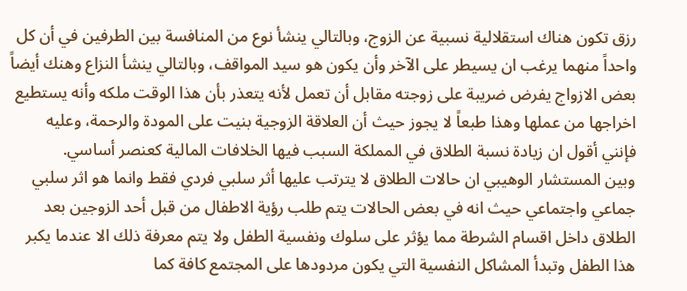رزق تكون هناك استقلالية نسبية عن الزوج، وبالتالي ينشأ نوع من المنافسة بين الطرفين في أن كل واحداً منهما يرغب ان يسيطر على الآخر وأن يكون هو سيد المواقف، وبالتالي ينشأ النزاع وهنك أيضاً بعض الازواج يفرض ضريبة على زوجته مقابل أن تعمل لأنه يتعذر بأن هذا الوقت ملكه وأنه يستطيع اخراجها من عملها وهذا طبعاً لا يجوز حيث أن العلاقة الزوجية بنيت على المودة والرحمة، وعليه فإنني أقول ان زيادة نسبة الطلاق في المملكة السبب فيها الخلافات المالية كعنصر أساسي.
وبين المستشار الوهيبي ان حالات الطلاق لا يترتب عليها أثر سلبي فردي فقط وانما هو اثر سلبي جماعي واجتماعي حيث انه في بعض الحالات يتم طلب رؤية الاطفال من قبل أحد الزوجين بعد الطلاق داخل اقسام الشرطة مما يؤثر على سلوك ونفسية الطفل ولا يتم معرفة ذلك الا عندما يكبر هذا الطفل وتبدأ المشاكل النفسية التي يكون مردودها على المجتمع كافة كما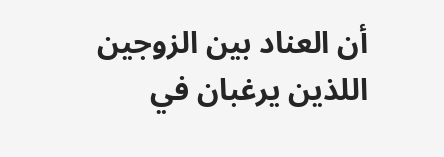أن العناد بين الزوجين اللذين يرغبان في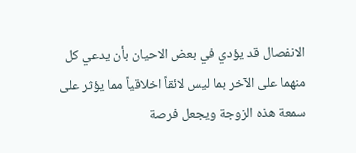الانفصال قد يؤدي في بعض الاحيان بأن يدعي كل منهما على الآخر بما ليس لائقاً اخلاقياً مما يؤثر على سمعة هذه الزوجة ويجعل فرصة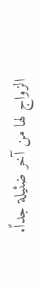الزواج لها من آخر ضئيلة جداً.